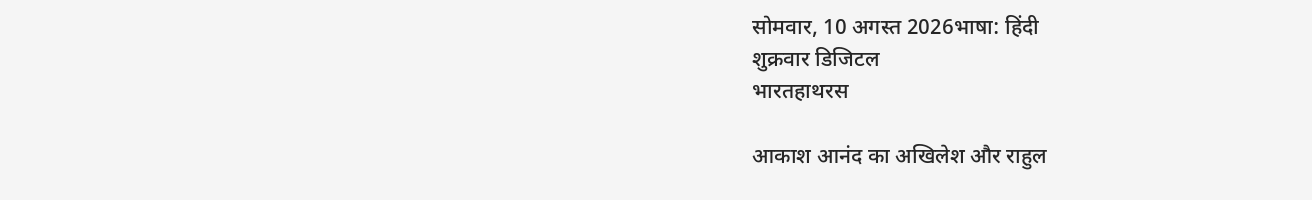सोमवार, 10 अगस्त 2026भाषा: हिंदी
शुक्रवार डिजिटल
भारतहाथरस

आकाश आनंद का अखिलेश और राहुल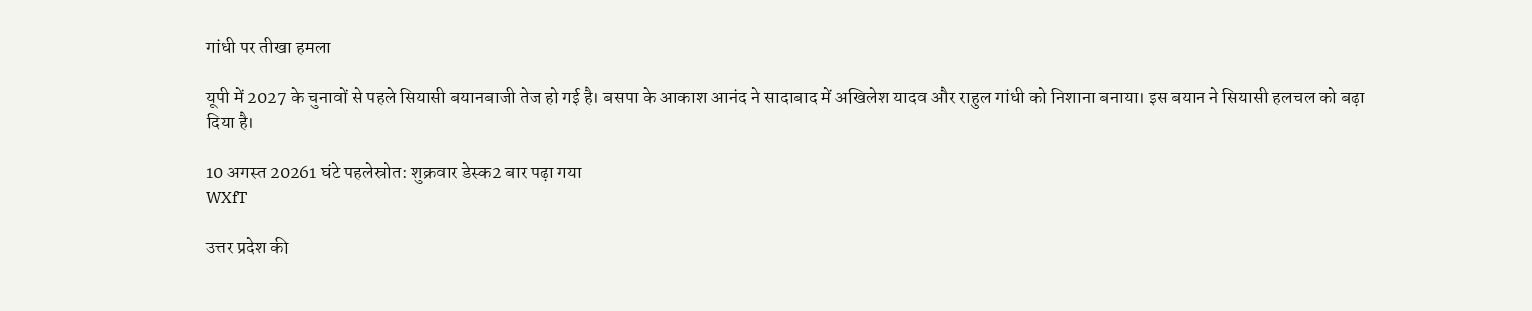गांधी पर तीखा हमला

यूपी में 2027 के चुनावों से पहले सियासी बयानबाजी तेज हो गई है। बसपा के आकाश आनंद ने सादाबाद में अखिलेश यादव और राहुल गांधी को निशाना बनाया। इस बयान ने सियासी हलचल को बढ़ा दिया है।

10 अगस्त 20261 घंटे पहलेस्रोत: शुक्रवार डेस्क2 बार पढ़ा गया
WXfT

उत्तर प्रदेश की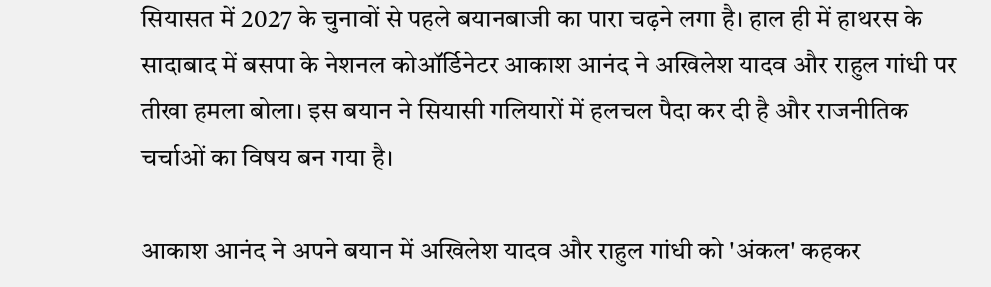सियासत में 2027 के चुनावों से पहले बयानबाजी का पारा चढ़ने लगा है। हाल ही में हाथरस के सादाबाद में बसपा के नेशनल कोऑर्डिनेटर आकाश आनंद ने अखिलेश यादव और राहुल गांधी पर तीखा हमला बोला। इस बयान ने सियासी गलियारों में हलचल पैदा कर दी है और राजनीतिक चर्चाओं का विषय बन गया है।

आकाश आनंद ने अपने बयान में अखिलेश यादव और राहुल गांधी को 'अंकल' कहकर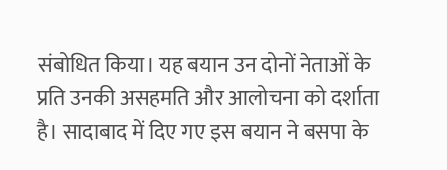संबोधित किया। यह बयान उन दोनों नेताओं के प्रति उनकी असहमति और आलोचना को दर्शाता है। सादाबाद में दिए गए इस बयान ने बसपा के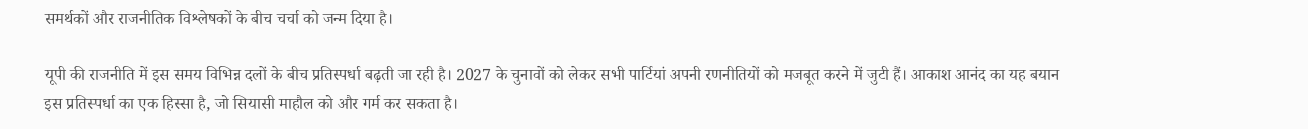समर्थकों और राजनीतिक विश्लेषकों के बीच चर्चा को जन्म दिया है।

यूपी की राजनीति में इस समय विभिन्न दलों के बीच प्रतिस्पर्धा बढ़ती जा रही है। 2027 के चुनावों को लेकर सभी पार्टियां अपनी रणनीतियों को मजबूत करने में जुटी हैं। आकाश आनंद का यह बयान इस प्रतिस्पर्धा का एक हिस्सा है, जो सियासी माहौल को और गर्म कर सकता है।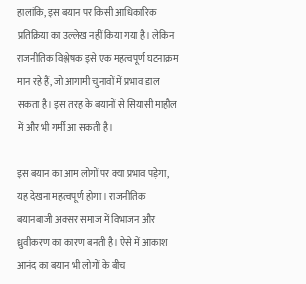हालांकि, इस बयान पर किसी आधिकारिक प्रतिक्रिया का उल्लेख नहीं किया गया है। लेकिन राजनीतिक विश्लेषक इसे एक महत्वपूर्ण घटनाक्रम मान रहे हैं, जो आगामी चुनावों में प्रभाव डाल सकता है। इस तरह के बयानों से सियासी माहौल में और भी गर्मी आ सकती है।

इस बयान का आम लोगों पर क्या प्रभाव पड़ेगा, यह देखना महत्वपूर्ण होगा। राजनीतिक बयानबाजी अक्सर समाज में विभाजन और ध्रुवीकरण का कारण बनती है। ऐसे में आकाश आनंद का बयान भी लोगों के बीच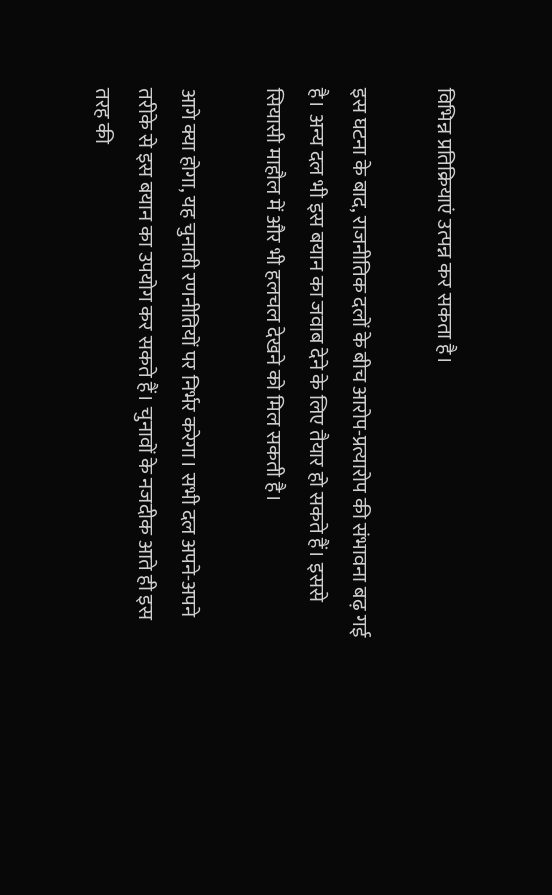विभिन्न प्रतिक्रियाएं उत्पन्न कर सकता है।

इस घटना के बाद, राजनीतिक दलों के बीच आरोप-प्रत्यारोप की संभावना बढ़ गई है। अन्य दल भी इस बयान का जवाब देने के लिए तैयार हो सकते हैं। इससे सियासी माहौल में और भी हलचल देखने को मिल सकती है।

आगे क्या होगा, यह चुनावी रणनीतियों पर निर्भर करेगा। सभी दल अपने-अपने तरीके से इस बयान का उपयोग कर सकते हैं। चुनावों के नजदीक आते ही इस तरह की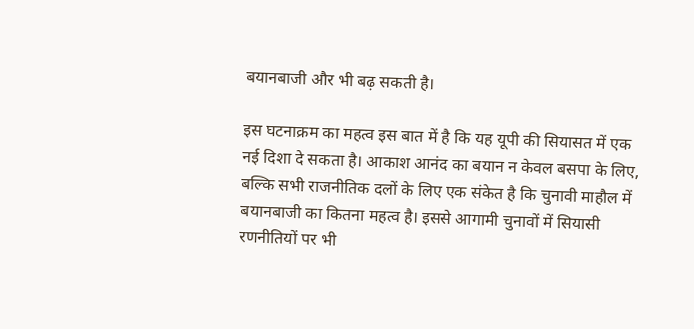बयानबाजी और भी बढ़ सकती है।

इस घटनाक्रम का महत्व इस बात में है कि यह यूपी की सियासत में एक नई दिशा दे सकता है। आकाश आनंद का बयान न केवल बसपा के लिए, बल्कि सभी राजनीतिक दलों के लिए एक संकेत है कि चुनावी माहौल में बयानबाजी का कितना महत्व है। इससे आगामी चुनावों में सियासी रणनीतियों पर भी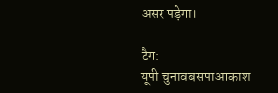असर पड़ेगा।

टैग:
यूपी चुनावबसपाआकाश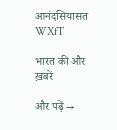आनंदसियासत
WXfT

भारत की और ख़बरें

और पढ़ें →